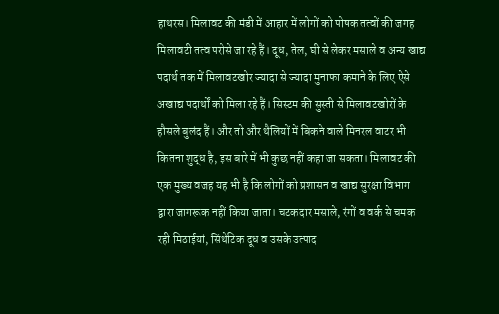हाथरस। मिलावट की मंडी में आहार में लोगों को पोषक तत्वों की जगह मिलावटी तत्व परोसे जा रहे हैं। दूध, तेल, घी से लेकर मसाले व अन्य खाद्य पदार्थ तक में मिलावटखोर ज्यादा से ज्यादा मुनाफा कमाने के लिए ऐसे अखाद्य पदार्थों को मिला रहे हैं। सिस्टम की सुस्ती से मिलावटखोरों के हौसले बुलंद हैं। और तो और थैलियों में बिकने वाले मिनरल वाटर भी कितना शुद्ध है, इस बारे में भी कुछ नहीं कहा जा सकता। मिलावट की एक मुख्य वजह यह भी है कि लोगों को प्रशासन व खाद्य सुरक्षा विभाग द्वारा जागरूक नहीं किया जाता। चटकदार मसाले, रंगों व वर्क से चमक रही मिठाईयां, सिंथेटिक दूध व उसके उत्पाद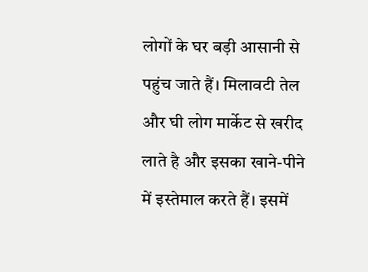लोगों के घर बड़ी आसानी से पहुंच जाते हैं। मिलावटी तेल और घी लोग मार्केट से खरीद लाते है और इसका खाने-पीने में इस्तेमाल करते हैं। इसमें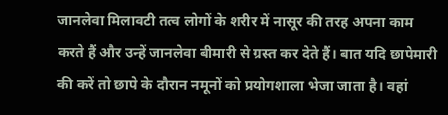जानलेवा मिलावटी तत्व लोगों के शरीर में नासूर की तरह अपना काम करते हैं और उन्हें जानलेवा बीमारी से ग्रस्त कर देते हैं। बात यदि छापेमारी की करें तो छापे के दौरान नमूनों को प्रयोगशाला भेजा जाता है। वहां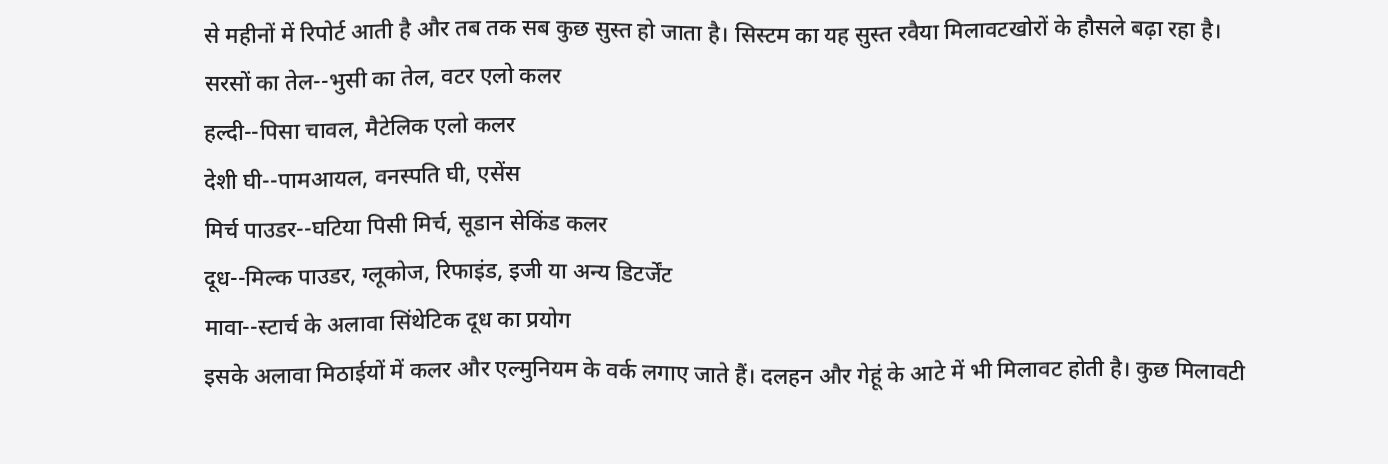से महीनों में रिपोर्ट आती है और तब तक सब कुछ सुस्त हो जाता है। सिस्टम का यह सुस्त रवैया मिलावटखोरों के हौसले बढ़ा रहा है।
सरसों का तेल--भुसी का तेल, वटर एलो कलर
हल्दी--पिसा चावल, मैटेलिक एलो कलर
देशी घी--पामआयल, वनस्पति घी, एसेंस
मिर्च पाउडर--घटिया पिसी मिर्च, सूडान सेकिंड कलर
दूध--मिल्क पाउडर, ग्लूकोज, रिफाइंड, इजी या अन्य डिटर्जेंट
मावा--स्टार्च के अलावा सिंथेटिक दूध का प्रयोग
इसके अलावा मिठाईयों में कलर और एल्मुनियम के वर्क लगाए जाते हैं। दलहन और गेहूं के आटे में भी मिलावट होती है। कुछ मिलावटी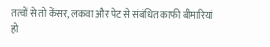तत्वों से तो केंसर, लकवा और पेट से संबंधित काफी बीमारियां हो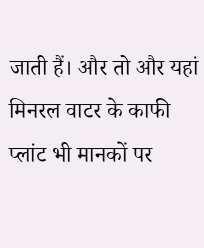जाती हैं। और तो और यहां मिनरल वाटर के काफी प्लांट भी मानकों पर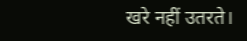खरे नहीं उतरते।